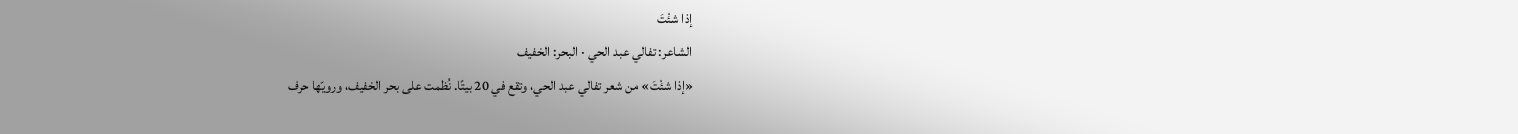إذا شئْتَ
الشاعر: تفالي عبد الحي · البحر: الخفيف
«إذا شئْتَ» من شعر تفالي عبد الحي، وتقع في 20 بيتًا. نُظمت على بحر الخفيف، ورويّها حرف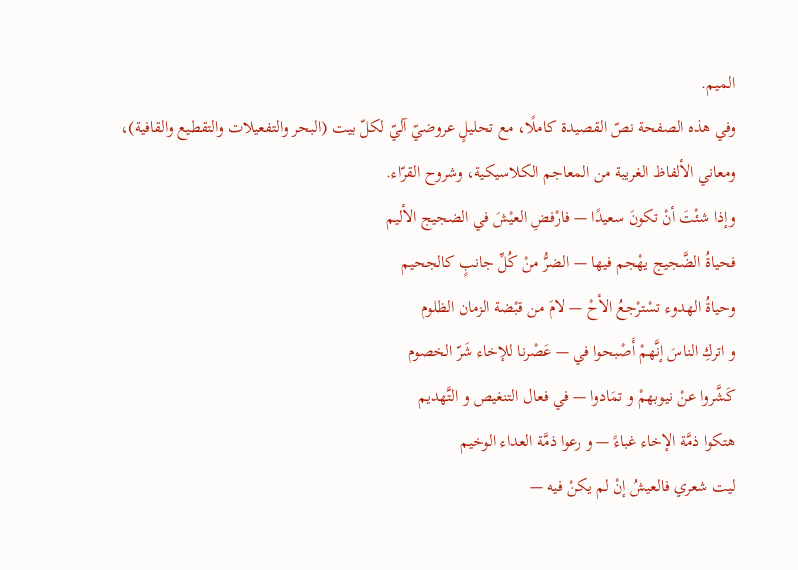الميم.
وفي هذه الصفحة نصّ القصيدة كاملًا، مع تحليلٍ عروضيّ آليّ لكلّ بيت (البحر والتفعيلات والتقطيع والقافية)، ومعاني الألفاظ الغريبة من المعاجم الكلاسيكية، وشروح القرّاء.
وإذا شئْتَ أنْ تكونَ سعيدًا — فارْفضِ العيْشَ في الضجيج الأليم
فحياةُ الضَّجيج يهْجم فيها — الضرُّ منْ كُلِّ جانبٍ كالجحيم
وحياةُ الهدوء تسْترْجعُ الأحْ — لامَ من قبْضة الزمان الظلوم
و اتركِ الناسَ إنَّهمْ أَصْبحوا في — عَصْرنا للإخاء شَرّ الخصوم
كَشَّروا عنْ نيوبهمْ و تمَادوا — في فعال التنغيص و التَّهديم
هتكوا ذمَّة الإخاء غباءً — و رعوا ذمَّة العداء الوخيم
ليت شعري فالعيشُ إنْ لم يكنْ فيه —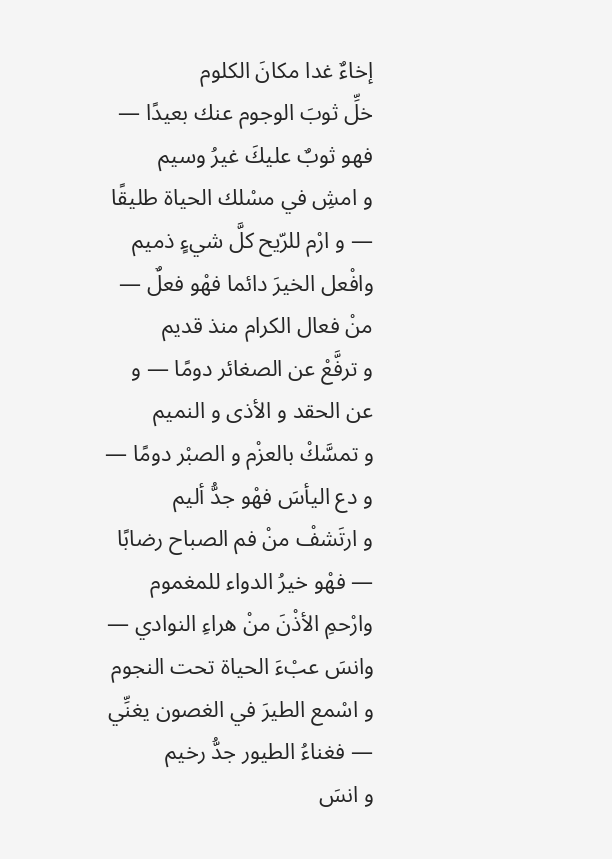إخاءٌ غدا مكانَ الكلوم
خلِّ ثوبَ الوجوم عنك بعيدًا — فهو ثوبٌ عليكَ غيرُ وسيم
و امشِ في مسْلك الحياة طليقًا — و ارْم للرّيح كلَّ شيءٍ ذميم
وافْعل الخيرَ دائما فهْو فعلٌ — منْ فعال الكرام منذ قديم
و ترفَّعْ عن الصغائر دومًا — و عن الحقد و الأذى و النميم
و تمسَّكْ بالعزْم و الصبْر دومًا — و دع اليأسَ فهْو جدُّ أليم
و ارتَشفْ منْ فم الصباح رضابًا — فهْو خيرُ الدواء للمغموم
وارْحمِ الأذْنَ منْ هراءِ النوادي — وانسَ عبْءَ الحياة تحت النجوم
و اسْمع الطيرَ في الغصون يغنِّي — فغناءُ الطيور جدُّ رخيم
و انسَ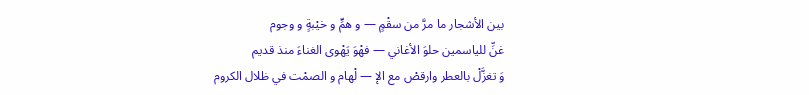بين الأشجار ما مرَّ من سقْمٍ — و همٍّ و خيْبةٍ و وجوم
غنِّ للياسمين حلوَ الأغاني — فهْوَ يَهْوى الغناءَ منذ قديم
وَ تغزَّلْ بالعطر وارقصْ مع الإ — لْهام و الصمْت في ظلال الكروم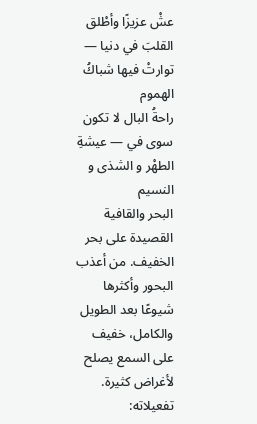عشْ عزيزًا وأطْلق القلبَ في دنيا — توارتْ فيها شباكُ الهموم
راحةُ البال لا تكون سوى في — عيشةِ الطهْر و الشذى و النسيم
البحر والقافية
القصيدة على بحر الخفيف. من أعذب البحور وأكثرها شيوعًا بعد الطويل والكامل، خفيف على السمع يصلح لأغراض كثيرة.
تفعيلاته: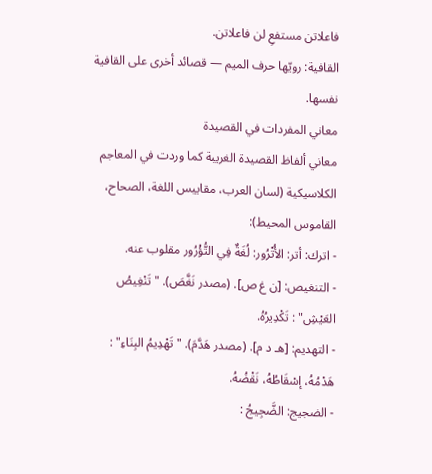فاعلاتن مستفعِ لن فاعلاتن.
القافية: رويّها حرف الميم — قصائد أخرى على القافية نفسها.
معاني المفردات في القصيدة
معاني ألفاظ القصيدة الغريبة كما وردت في المعاجم الكلاسيكية (لسان العرب، مقاييس اللغة، الصحاح، القاموس المحيط):
- اترك: أتر: الأُتْرُور: لُغَةٌ فِي التُّؤْرُور مقلوب عنه.
- التنغيص: [ن غ ص]. (مصدر نَغَّصَ). "تَنْغِيصُ العَيْشِ" : تَكْدِيرُهُ.
- التهديم: [هـ د م]. (مصدر هَدَّمَ). "تَهْدِيمُ البِنَاءِ" : هَدْمُهُ، إسْقَاطُهُ، نَقْضُهُ.
- الضجيج: الضَّجِيجُ :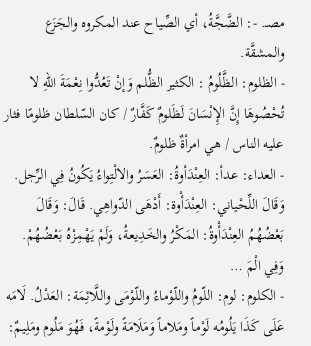مصـ. -: الضَّجَّةُ، أي الصِّياح عند المكروه والجَزَع والمشقَّة.
- الظلوم: الظَّلُومُ : الكثير الظُّلم وَإنْ تَعُدُّوا نِعْمَةَ اللهِ لا تُحْصُوهَا إِنَّ الإِنْسَانَ لَظَلومٌ كَفَّارٌ / كان السّلطان ظلومًا فثار عليه الناس / هي امرأةٌ ظلومٌ.
- العداء: عدأ: العِنْدَأوةُ: العَسَرُ والالْتِواءُ يَكُونُ فِي الرِّجل. وَقَالَ اللِّحْياني: العِنْدَأْوة: أَدْهَى الدّواهِي. قَالَ: وَقَالَ بَعْضُهُمُ العِنْدَأْوةُ: المَكْرُ والخَدِيعةُ، وَلَمْ يَهْمِزْهُ بَعْضُهُمْ. وَفِي الْمَ …
- الكلوم: لوم: اللّومُ واللّوْماءُ واللّوْمَى واللَّائِمَة: العَدْلُ. لَامَه عَلَى كَذَا يَلُومُه لَوْماً ومَلاماً وَمَلَامَةً ولَوْمةً، فَهُوَ مَلُوم ومَلِيمٌ: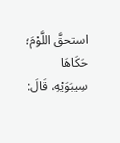استحقَّ اللَّوْمَ؛ حَكَاهَا سِيبَوَيْهِ، قَالَ: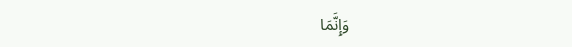وَإِنَّمَا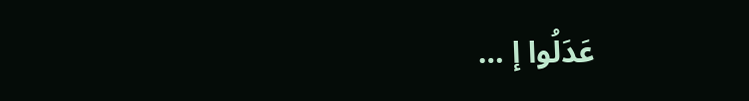عَدَلُوا إ …